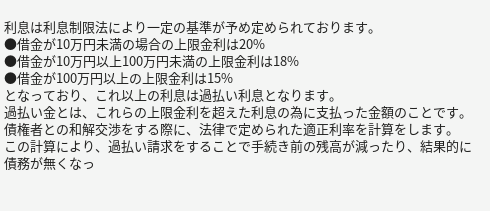利息は利息制限法により一定の基準が予め定められております。
●借金が10万円未満の場合の上限金利は20%
●借金が10万円以上100万円未満の上限金利は18%
●借金が100万円以上の上限金利は15%
となっており、これ以上の利息は過払い利息となります。
過払い金とは、これらの上限金利を超えた利息の為に支払った金額のことです。
債権者との和解交渉をする際に、法律で定められた適正利率を計算をします。
この計算により、過払い請求をすることで手続き前の残高が減ったり、結果的に債務が無くなっ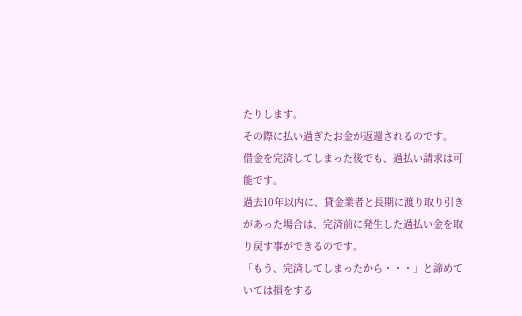たりします。
その際に払い過ぎたお金が返還されるのです。
借金を完済してしまった後でも、過払い請求は可能です。
過去10年以内に、貸金業者と長期に渡り取り引きがあった場合は、完済前に発生した過払い金を取り戻す事ができるのです。
「もう、完済してしまったから・・・」と諦めていては損をする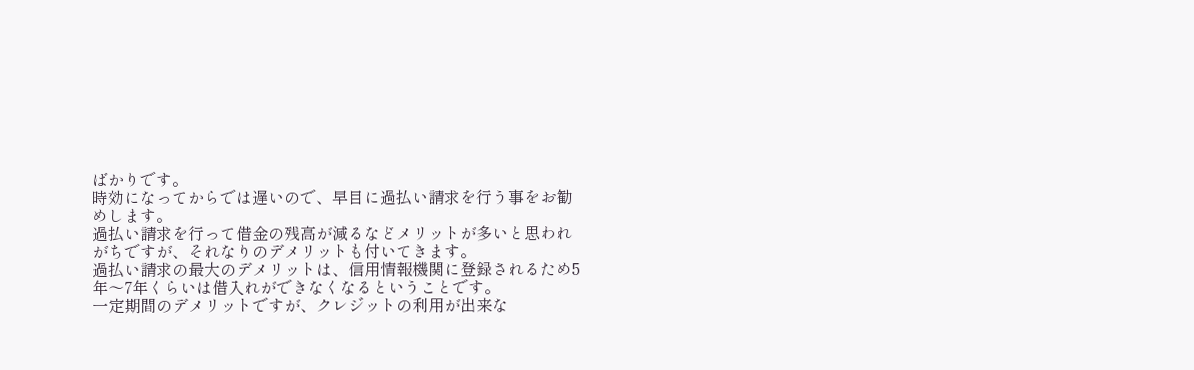ばかりです。
時効になってからでは遅いので、早目に過払い請求を行う事をお勧めします。
過払い請求を行って借金の残高が減るなどメリットが多いと思われがちですが、それなりのデメリットも付いてきます。
過払い請求の最大のデメリットは、信用情報機関に登録されるため5年〜7年くらいは借入れができなくなるということです。
一定期間のデメリットですが、クレジットの利用が出来な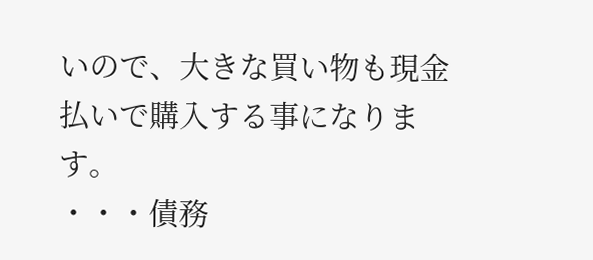いので、大きな買い物も現金払いで購入する事になります。
・・・債務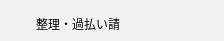整理・過払い請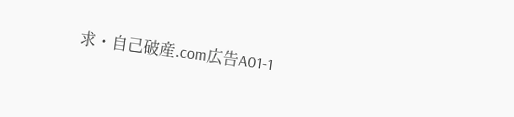求・自己破産.com広告A01-1